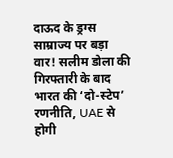दाऊद के ड्रग्स साम्राज्य पर बड़ा वार! सलीम डोला की गिरफ्तारी के बाद भारत की ‘दो-स्टेप’ रणनीति, UAE से होगी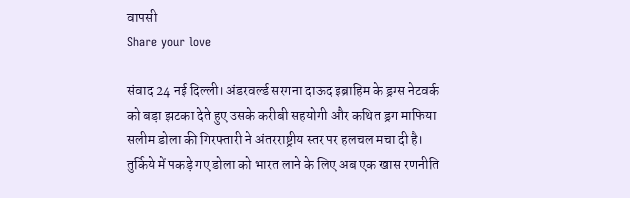वापसी
Share your love

संवाद 24 नई दिल्ली। अंडरवर्ल्ड सरगना दाऊद इब्राहिम के ड्रग्स नेटवर्क को बड़ा झटका देते हुए उसके करीबी सहयोगी और कथित ड्रग माफिया सलीम डोला की गिरफ्तारी ने अंतरराष्ट्रीय स्तर पर हलचल मचा दी है। तुर्किये में पकड़े गए डोला को भारत लाने के लिए अब एक खास रणनीति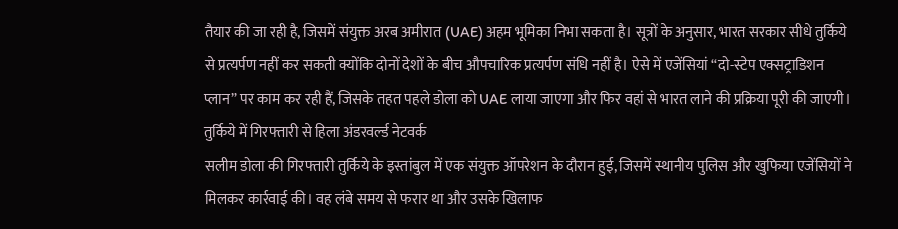तैयार की जा रही है, जिसमें संयुक्त अरब अमीरात (UAE) अहम भूमिका निभा सकता है। सूत्रों के अनुसार, भारत सरकार सीधे तुर्किये से प्रत्यर्पण नहीं कर सकती क्योंकि दोनों देशों के बीच औपचारिक प्रत्यर्पण संधि नहीं है। ऐसे में एजेंसियां “दो-स्टेप एक्सट्राडिशन प्लान” पर काम कर रही हैं, जिसके तहत पहले डोला को UAE लाया जाएगा और फिर वहां से भारत लाने की प्रक्रिया पूरी की जाएगी।
तुर्किये में गिरफ्तारी से हिला अंडरवर्ल्ड नेटवर्क
सलीम डोला की गिरफ्तारी तुर्किये के इस्तांबुल में एक संयुक्त ऑपरेशन के दौरान हुई, जिसमें स्थानीय पुलिस और खुफिया एजेंसियों ने मिलकर कार्रवाई की। वह लंबे समय से फरार था और उसके खिलाफ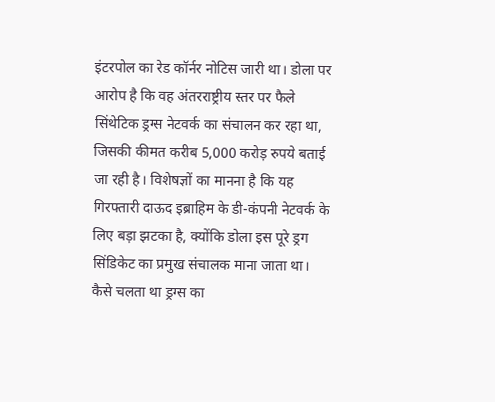इंटरपोल का रेड कॉर्नर नोटिस जारी था। डोला पर आरोप है कि वह अंतरराष्ट्रीय स्तर पर फैले सिंथेटिक ड्रग्स नेटवर्क का संचालन कर रहा था, जिसकी कीमत करीब 5,000 करोड़ रुपये बताई जा रही है। विशेषज्ञों का मानना है कि यह गिरफ्तारी दाऊद इब्राहिम के डी-कंपनी नेटवर्क के लिए बड़ा झटका है, क्योंकि डोला इस पूरे ड्रग सिंडिकेट का प्रमुख संचालक माना जाता था।
कैसे चलता था ड्रग्स का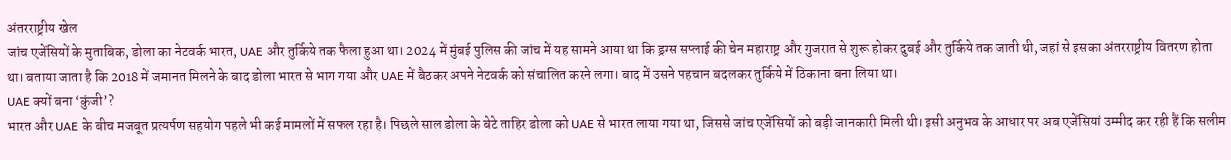अंतरराष्ट्रीय खेल
जांच एजेंसियों के मुताबिक, डोला का नेटवर्क भारत, UAE और तुर्किये तक फैला हुआ था। 2024 में मुंबई पुलिस की जांच में यह सामने आया था कि ड्रग्स सप्लाई की चेन महाराष्ट्र और गुजरात से शुरू होकर दुबई और तुर्किये तक जाती थी, जहां से इसका अंतरराष्ट्रीय वितरण होता था। बताया जाता है कि 2018 में जमानत मिलने के बाद डोला भारत से भाग गया और UAE में बैठकर अपने नेटवर्क को संचालित करने लगा। बाद में उसने पहचान बदलकर तुर्किये में ठिकाना बना लिया था।
UAE क्यों बना ‘कुंजी’?
भारत और UAE के बीच मजबूत प्रत्यर्पण सहयोग पहले भी कई मामलों में सफल रहा है। पिछले साल डोला के बेटे ताहिर डोला को UAE से भारत लाया गया था, जिससे जांच एजेंसियों को बड़ी जानकारी मिली थी। इसी अनुभव के आधार पर अब एजेंसियां उम्मीद कर रही हैं कि सलीम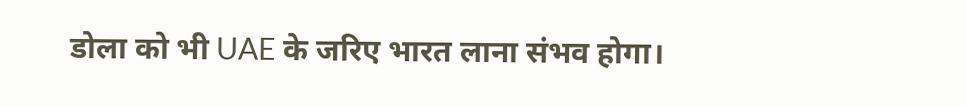डोला को भी UAE के जरिए भारत लाना संभव होगा।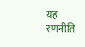यह रणनीति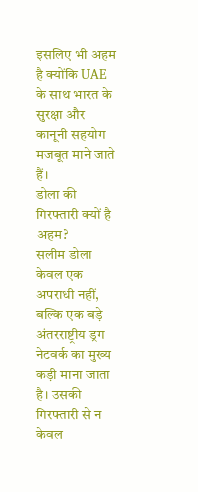इसलिए भी अहम है क्योंकि UAE के साथ भारत के सुरक्षा और कानूनी सहयोग मजबूत माने जाते हैं।
डोला की गिरफ्तारी क्यों है अहम?
सलीम डोला केवल एक अपराधी नहीं, बल्कि एक बड़े अंतरराष्ट्रीय ड्रग नेटवर्क का मुख्य कड़ी माना जाता है। उसकी गिरफ्तारी से न केवल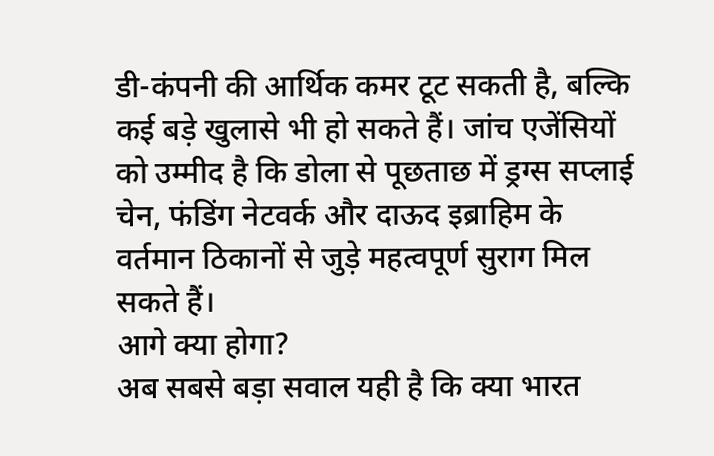डी-कंपनी की आर्थिक कमर टूट सकती है, बल्कि कई बड़े खुलासे भी हो सकते हैं। जांच एजेंसियों को उम्मीद है कि डोला से पूछताछ में ड्रग्स सप्लाई चेन, फंडिंग नेटवर्क और दाऊद इब्राहिम के वर्तमान ठिकानों से जुड़े महत्वपूर्ण सुराग मिल सकते हैं।
आगे क्या होगा?
अब सबसे बड़ा सवाल यही है कि क्या भारत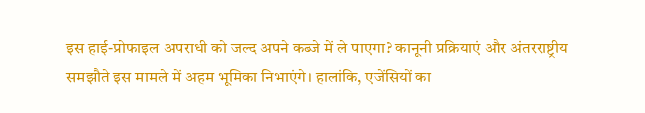इस हाई-प्रोफाइल अपराधी को जल्द अपने कब्जे में ले पाएगा? कानूनी प्रक्रियाएं और अंतरराष्ट्रीय समझौते इस मामले में अहम भूमिका निभाएंगे। हालांकि, एजेंसियों का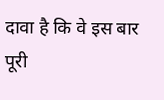दावा है कि वे इस बार पूरी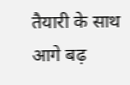तैयारी के साथ आगे बढ़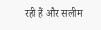रही हैं और सलीम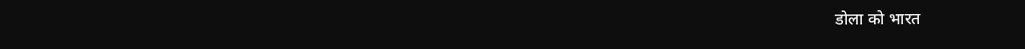डोला को भारत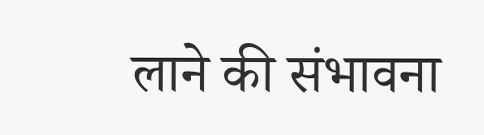लाने की संभावना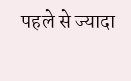पहले से ज्यादा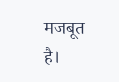मजबूत है।